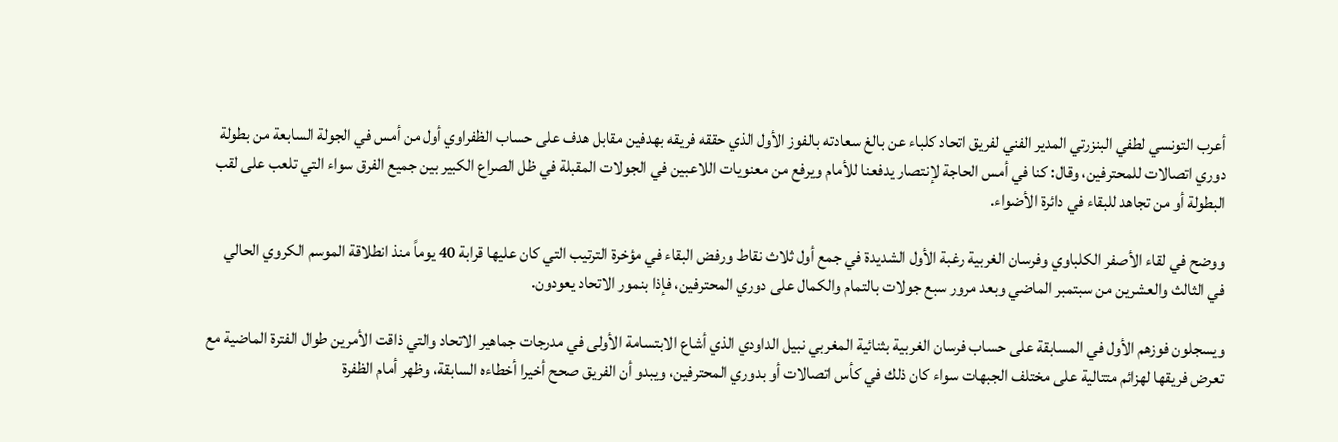أعرب التونسي لطفي البنزرتي المدير الفني لفريق اتحاد كلباء عن بالغ سعادته بالفوز الأول الذي حققه فريقه بهدفين مقابل هدف على حساب الظفراوي أول من أمس في الجولة السابعة من بطولة دوري اتصالات للمحترفين، وقال: كنا في أمس الحاجة لإنتصار يدفعنا للأمام ويرفع من معنويات اللاعبين في الجولات المقبلة في ظل الصراع الكبير بين جميع الفرق سواء التي تلعب على لقب البطولة أو من تجاهد للبقاء في دائرة الأضواء.

ووضح في لقاء الأصفر الكلباوي وفرسان الغربية رغبة الأول الشديدة في جمع أول ثلاث نقاط ورفض البقاء في مؤخرة الترتيب التي كان عليها قرابة 40 يوماً منذ انطلاقة الموسم الكروي الحالي في الثالث والعشرين من سبتمبر الماضي وبعد مرور سبع جولات بالتمام والكمال على دوري المحترفين، فإذا بنمور الاتحاد يعودون.

ويسجلون فوزهم الأول في المسابقة على حساب فرسان الغربية بثنائية المغربي نبيل الداودي الذي أشاع الابتسامة الأولى في مدرجات جماهير الاتحاد والتي ذاقت الأمرين طوال الفترة الماضية مع تعرض فريقها لهزائم متتالية على مختلف الجبهات سواء كان ذلك في كأس اتصالات أو بدوري المحترفين، ويبدو أن الفريق صحح أخيرا أخطاءه السابقة، وظهر أمام الظفرة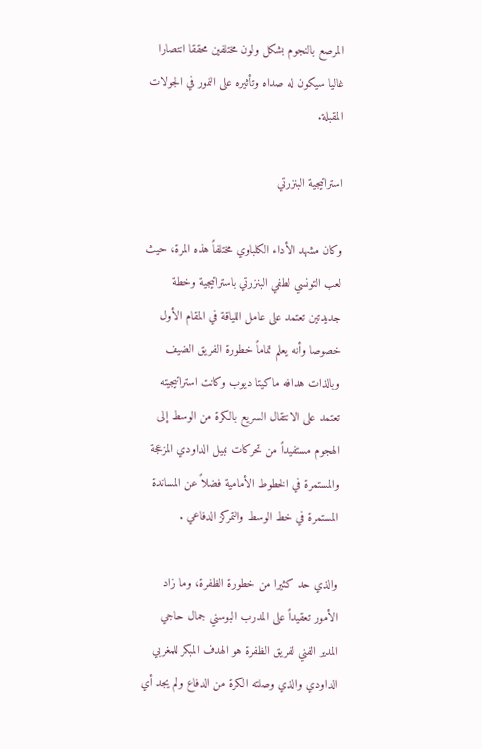المرصع بالنجوم بشكل ولون مختلفين محققا انتصارا غاليا سيكون له صداه وتأثيره على النمور في الجولات المقبلة.

استراتيجية البنزرتي

وكان مشهد الأداء الكلباوي مختلفاً هذه المرة، حيث لعب التونسي لطفي البنزرتي باستراتيجية وخطة جديدتين تعتمد على عامل اللياقة في المقام الأول خصوصا وأنه يعلم تماماً خطورة الفريق الضيف وبالذات هدافه ماكيتا ديوب وكانت استراتيجيته تعتمد على الانتقال السريع بالكرة من الوسط إلى الهجوم مستفيداً من تحركات نبيل الداودي المزعجة والمستمرة في الخطوط الأمامية فضلاً عن المساندة المستمرة في خط الوسط والتمركز الدفاعي .

والذي حد كثيرا من خطورة الظفرة، وما زاد الأمور تعقيداً على المدرب البوسني جمال حاجي المدير الفني لفريق الظفرة هو الهدف المبكر للمغربي الداودي والذي وصلته الكرة من الدفاع ولم يجد أي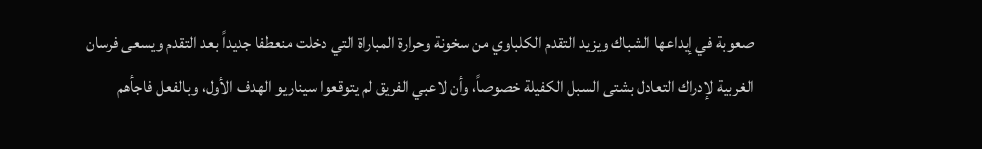صعوبة في إيداعها الشباك ويزيد التقدم الكلباوي من سخونة وحرارة المباراة التي دخلت منعطفا جديداً بعد التقدم ويسعى فرسان الغربية لإدراك التعادل بشتى السبل الكفيلة خصوصاً، وأن لاعبي الفريق لم يتوقعوا سيناريو الهدف الأول، وبالفعل فاجأهم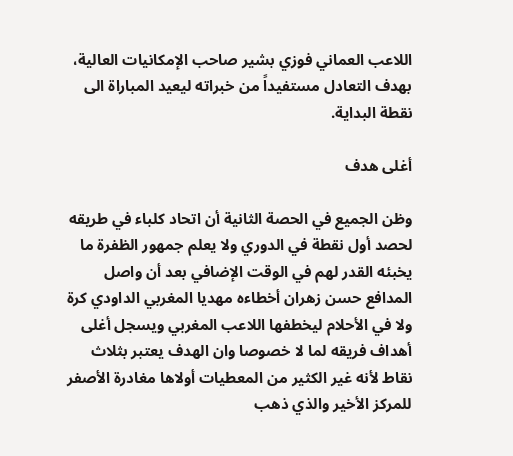اللاعب العماني فوزي بشير صاحب الإمكانيات العالية، بهدف التعادل مستفيداً من خبراته ليعيد المباراة الى نقطة البداية.

أغلى هدف

وظن الجميع في الحصة الثانية أن اتحاد كلباء في طريقه لحصد أول نقطة في الدوري ولا يعلم جمهور الظفرة ما يخبئه القدر لهم في الوقت الإضافي بعد أن واصل المدافع حسن زهران أخطاءه مهديا المغربي الداودي كرة ولا في الأحلام ليخطفها اللاعب المغربي ويسجل أغلى أهداف فريقه لما لا خصوصا وان الهدف يعتبر بثلاث نقاط لأنه غير الكثير من المعطيات أولاها مغادرة الأصفر للمركز الأخير والذي ذهب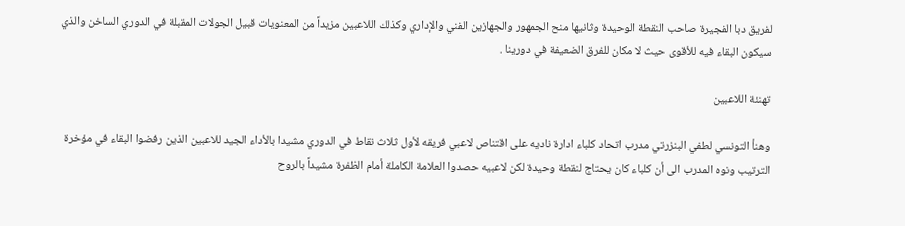لفريق دبا الفجيرة صاحب النقطة الوحيدة وثانيها منح الجمهور والجهازين الفني والإداري وكذلك اللاعبين مزيداً من المعنويات قبيل الجولات المقبلة في الدوري الساخن والذي سيكون البقاء فيه للأقوى حيث لا مكان للفرق الضعيفة في دورينا .

تهنئة اللاعبين

وهنأ التونسي لطفي البنزرتي مدرب اتحاد كلباء ادارة ناديه على اقتناص لاعبي فريقه لأول ثلاث نقاط في الدوري مشيدا بالأداء الجيد للاعبين الذين رفضوا البقاء في مؤخرة الترتيب ونوه المدرب الى أن كلباء كان يحتاج لنقطة وحيدة لكن لاعبيه حصدوا العلامة الكاملة أمام الظفرة مشيداً بالروح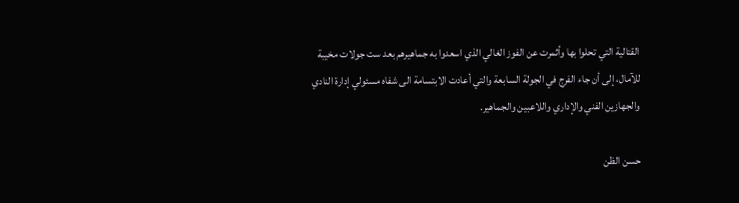القتالية التي تحلوا بها وأثمرت عن الفوز الغالي الذي اسعدوا به جماهيرهم بعد ست جولات مخيبة للآمال، إلى أن جاء الفرج في الجولة السابعة والتي أعادت الابتسامة الى شفاه مسئولي إدارة النادي والجهازين الفني والإداري واللاعبين والجماهير.

حسن الظن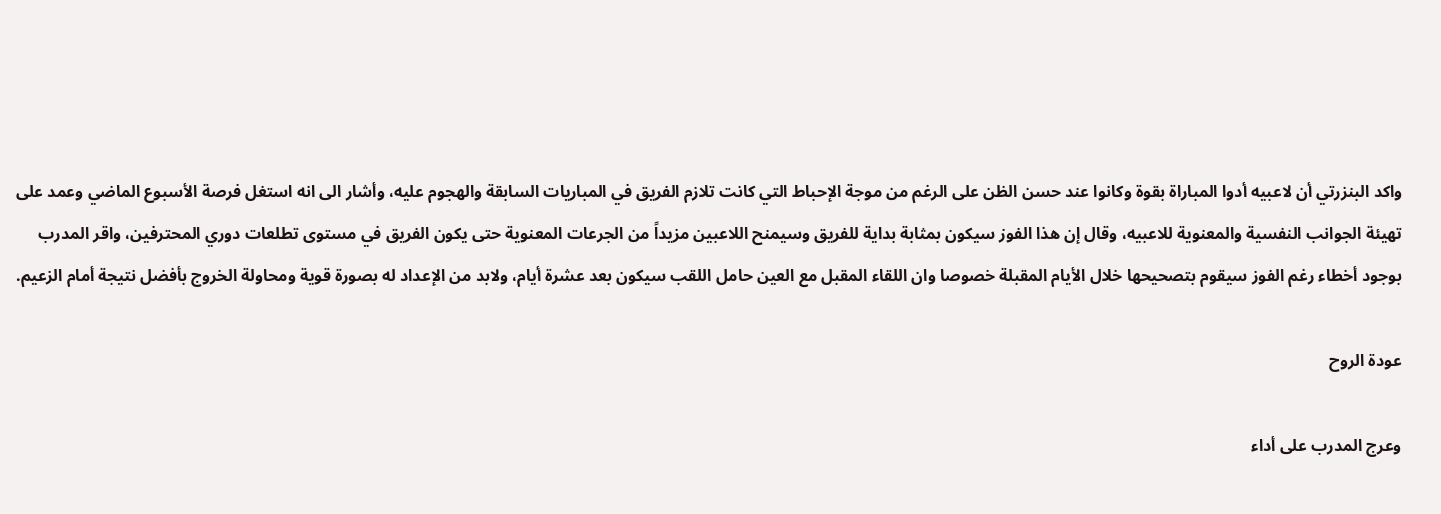واكد البنزرتي أن لاعبيه أدوا المباراة بقوة وكانوا عند حسن الظن على الرغم من موجة الإحباط التي كانت تلازم الفريق في المباريات السابقة والهجوم عليه، وأشار الى انه استغل فرصة الأسبوع الماضي وعمد على تهيئة الجوانب النفسية والمعنوية للاعبيه، وقال إن هذا الفوز سيكون بمثابة بداية للفريق وسيمنح اللاعبين مزيداً من الجرعات المعنوية حتى يكون الفريق في مستوى تطلعات دوري المحترفين، واقر المدرب بوجود أخطاء رغم الفوز سيقوم بتصحيحها خلال الأيام المقبلة خصوصا وان اللقاء المقبل مع العين حامل اللقب سيكون بعد عشرة أيام، ولابد من الإعداد له بصورة قوية ومحاولة الخروج بأفضل نتيجة أمام الزعيم.

عودة الروح

وعرج المدرب على أداء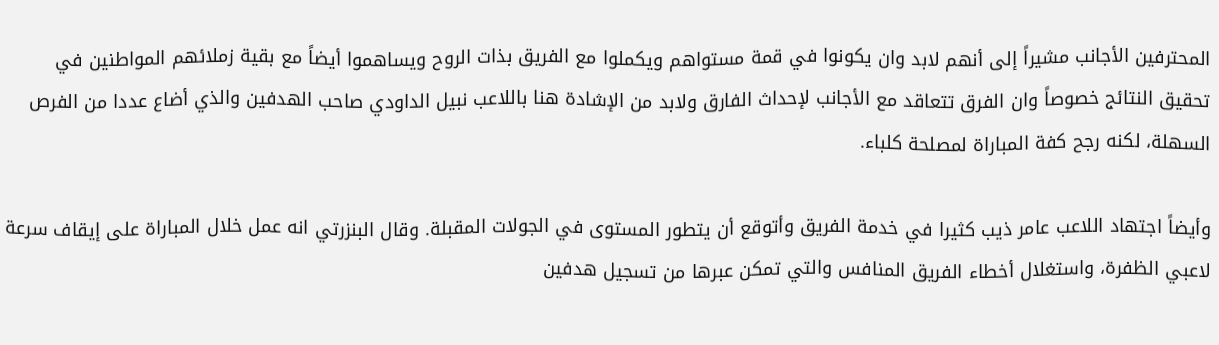المحترفين الأجانب مشيراً إلى أنهم لابد وان يكونوا في قمة مستواهم ويكملوا مع الفريق بذات الروح ويساهموا أيضاً مع بقية زملائهم المواطنين في تحقيق النتائج خصوصاً وان الفرق تتعاقد مع الأجانب لإحداث الفارق ولابد من الإشادة هنا باللاعب نبيل الداودي صاحب الهدفين والذي أضاع عددا من الفرص السهلة، لكنه رجح كفة المباراة لمصلحة كلباء.

وأيضاً اجتهاد اللاعب عامر ذيب كثيرا في خدمة الفريق وأتوقع أن يتطور المستوى في الجولات المقبلة. وقال البنزرتي انه عمل خلال المباراة على إيقاف سرعة لاعبي الظفرة، واستغلال أخطاء الفريق المنافس والتي تمكن عبرها من تسجيل هدفين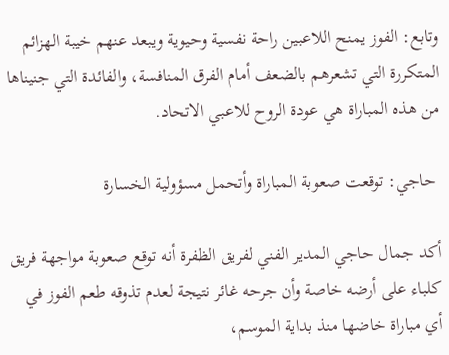وتابع: الفوز يمنح اللاعبين راحة نفسية وحيوية ويبعد عنهم خيبة الهزائم المتكررة التي تشعرهم بالضعف أمام الفرق المنافسة، والفائدة التي جنيناها من هذه المباراة هي عودة الروح للاعبي الاتحاد.

 حاجي: توقعت صعوبة المباراة وأتحمل مسؤولية الخسارة

أكد جمال حاجي المدير الفني لفريق الظفرة أنه توقع صعوبة مواجهة فريق كلباء على أرضه خاصة وأن جرحه غائر نتيجة لعدم تذوقه طعم الفوز في أي مباراة خاضها منذ بداية الموسم،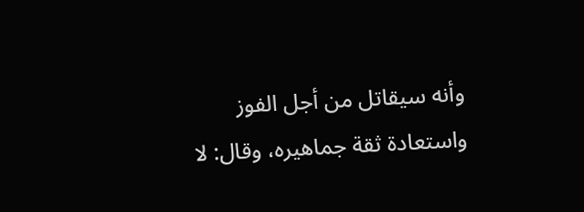وأنه سيقاتل من أجل الفوز واستعادة ثقة جماهيره، وقال: لا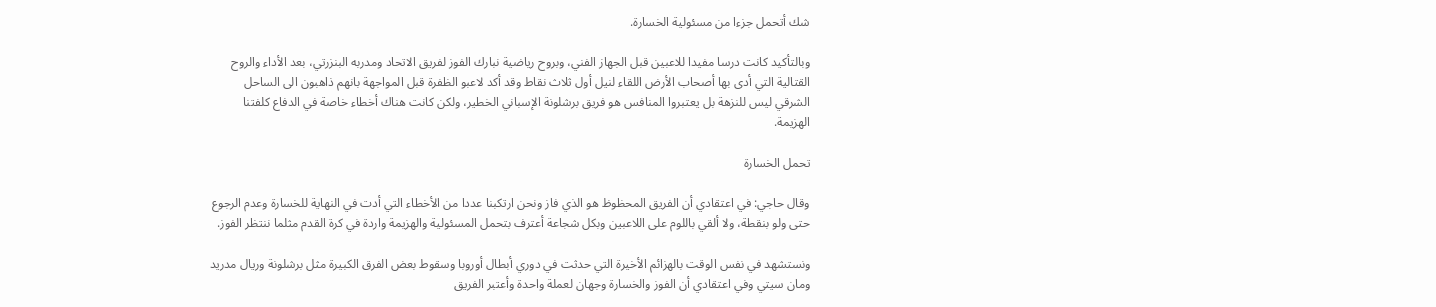شك أتحمل جزءا من مسئولية الخسارة.

وبالتأكيد كانت درسا مفيدا للاعبين قبل الجهاز الفني، وبروح رياضية نبارك الفوز لفريق الاتحاد ومدربه البنزرتي، بعد الأداء والروح القتالية التي أدى بها أصحاب الأرض اللقاء لنيل أول ثلاث نقاط وقد أكد لاعبو الظفرة قبل المواجهة بانهم ذاهبون الى الساحل الشرقي ليس للنزهة بل يعتبروا المنافس هو فريق برشلونة الإسباني الخطير، ولكن كانت هناك أخطاء خاصة في الدفاع كلفتنا الهزيمة.

تحمل الخسارة

وقال حاجي: في اعتقادي أن الفريق المحظوظ هو الذي فاز ونحن ارتكبنا عددا من الأخطاء التي أدت في النهاية للخسارة وعدم الرجوع حتى ولو بنقطة، ولا ألقي باللوم على اللاعبين وبكل شجاعة أعترف بتحمل المسئولية والهزيمة واردة في كرة القدم مثلما ننتظر الفوز.

ونستشهد في نفس الوقت بالهزائم الأخيرة التي حدثت في دوري أبطال أوروبا وسقوط بعض الفرق الكبيرة مثل برشلونة وريال مدريد ومان سيتي وفي اعتقادي أن الفوز والخسارة وجهان لعملة واحدة وأعتبر الفريق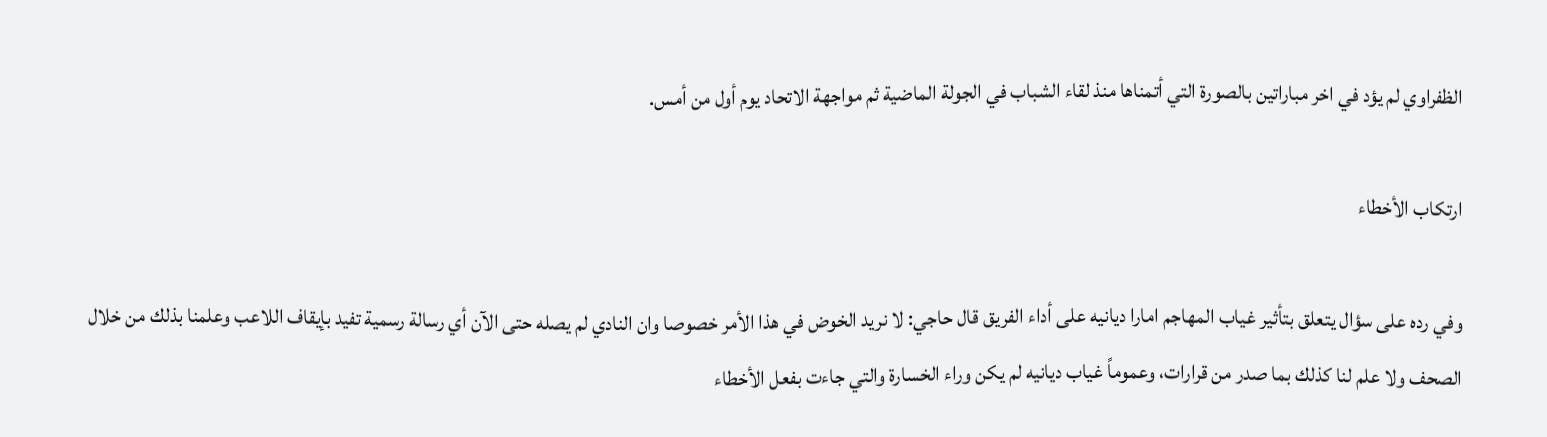الظفراوي لم يؤد في اخر مباراتين بالصورة التي أتمناها منذ لقاء الشباب في الجولة الماضية ثم مواجهة الاتحاد يوم أول من أمس.

ارتكاب الأخطاء

وفي رده على سؤال يتعلق بتأثير غياب المهاجم امارا ديانيه على أداء الفريق قال حاجي: لا نريد الخوض في هذا الأمر خصوصا وان النادي لم يصله حتى الآن أي رسالة رسمية تفيد بإيقاف اللاعب وعلمنا بذلك من خلال الصحف ولا علم لنا كذلك بما صدر من قرارات، وعموماً غياب ديانيه لم يكن وراء الخسارة والتي جاءت بفعل الأخطاء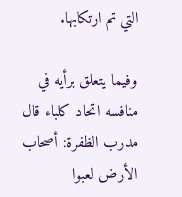التي تم ارتكابها.

وفيما يتعلق برأيه في منافسه اتحاد كلباء قال مدرب الظفرة: أصحاب الأرض لعبوا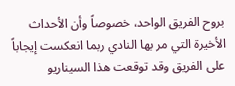بروح الفريق الواحد، خصوصاً وأن الأحداث الأخيرة التي مر بها النادي ربما انعكست إيجاباً على الفريق وقد توقعت هذا السيناريو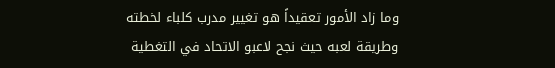وما زاد الأمور تعقيداً هو تغيير مدرب كلباء لخطته وطريقة لعبه حيث نجح لاعبو الاتحاد في التغطية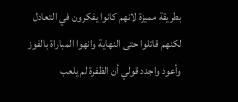بطريقة مميزة لانهم كانوا يفكرون في التعادل لكنهم قاتلوا حتى النهاية وانهوا المباراة بالفوز وأعود واجدد قولي أن الظفرة لم يلعب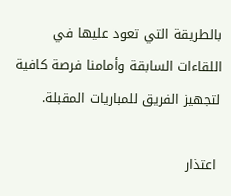بالطريقة التي تعود عليها في اللقاءات السابقة وأمامنا فرصة كافية لتجهيز الفريق للمباريات المقبلة.

 اعتذار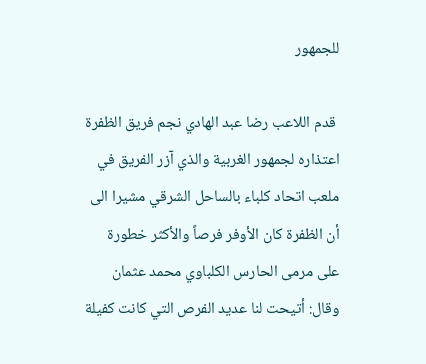للجمهور

 قدم اللاعب رضا عبد الهادي نجم فريق الظفرة اعتذاره لجمهور الغربية والذي آزر الفريق في ملعب اتحاد كلباء بالساحل الشرقي مشيرا الى أن الظفرة كان الأوفر فرصاً والأكثر خطورة على مرمى الحارس الكلباوي محمد عثمان وقال: أتيحت لنا عديد الفرص التي كانت كفيلة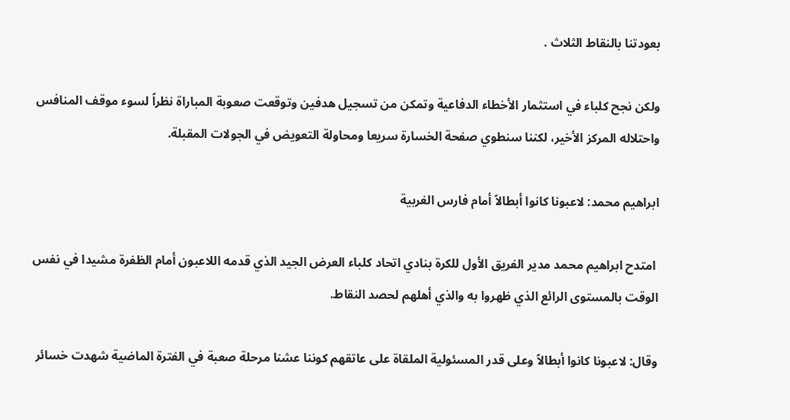بعودتنا بالنقاط الثلاث .

ولكن نجح كلباء في استثمار الأخطاء الدفاعية وتمكن من تسجيل هدفين وتوقعت صعوبة المباراة نظراً لسوء موقف المنافس واحتلاله المركز الأخير، لكننا سنطوي صفحة الخسارة سريعا ومحاولة التعويض في الجولات المقبلة.

ابراهيم محمد: لاعبونا كانوا أبطالاً أمام فارس الغربية

 امتدح ابراهيم محمد مدير الفريق الأول للكرة بنادي اتحاد كلباء العرض الجيد الذي قدمه اللاعبون أمام الظفرة مشيدا في نفس الوقت بالمستوى الرائع الذي ظهروا به والذي أهلهم لحصد النقاط.

وقال: لاعبونا كانوا أبطالاً وعلى قدر المسئولية الملقاة على عاتقهم كوننا عشنا مرحلة صعبة في الفترة الماضية شهدت خسائر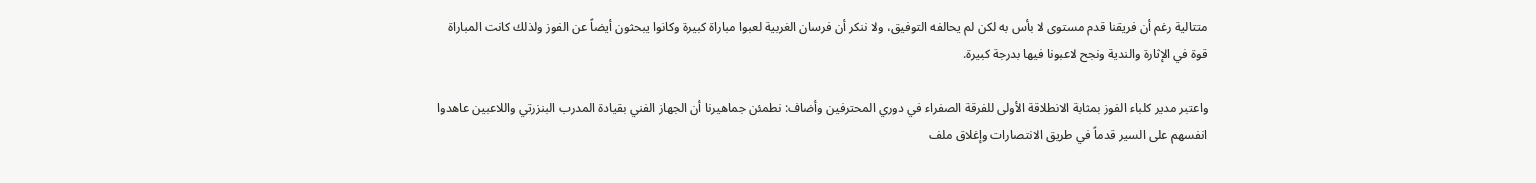متتالية رغم أن فريقنا قدم مستوى لا بأس به لكن لم يحالفه التوفيق، ولا ننكر أن فرسان الغربية لعبوا مباراة كبيرة وكانوا يبحثون أيضاً عن الفوز ولذلك كانت المباراة قوة في الإثارة والندية ونجح لاعبونا فيها بدرجة كبيرة.

واعتبر مدير كلباء الفوز بمثابة الانطلاقة الأولى للفرقة الصفراء في دوري المحترفين وأضاف: نطمئن جماهيرنا أن الجهاز الفني بقيادة المدرب البنزرتي واللاعبين عاهدوا انفسهم على السير قدماً في طريق الانتصارات وإغلاق ملف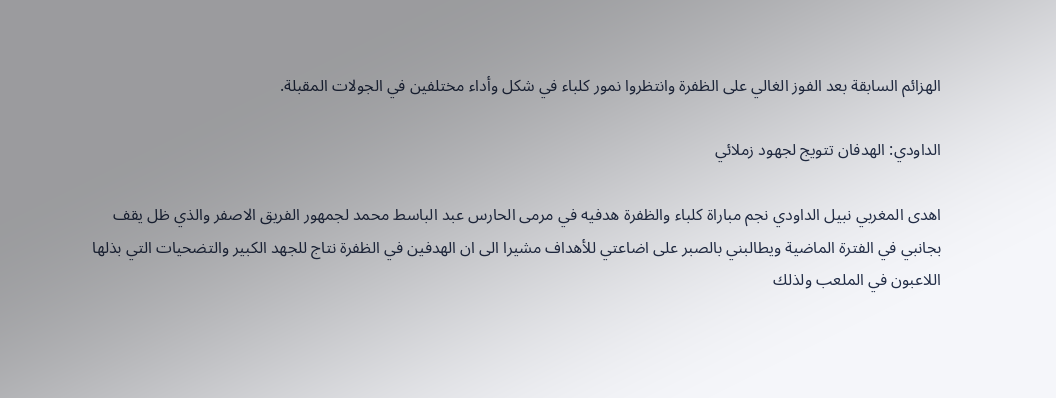الهزائم السابقة بعد الفوز الغالي على الظفرة وانتظروا نمور كلباء في شكل وأداء مختلفين في الجولات المقبلة.

الداودي: الهدفان تتويج لجهود زملائي

اهدى المغربي نبيل الداودي نجم مباراة كلباء والظفرة هدفيه في مرمى الحارس عبد الباسط محمد لجمهور الفريق الاصفر والذي ظل يقف بجانبي في الفترة الماضية ويطالبني بالصبر على اضاعتي للأهداف مشيرا الى ان الهدفين في الظفرة نتاج للجهد الكبير والتضحيات التي بذلها اللاعبون في الملعب ولذلك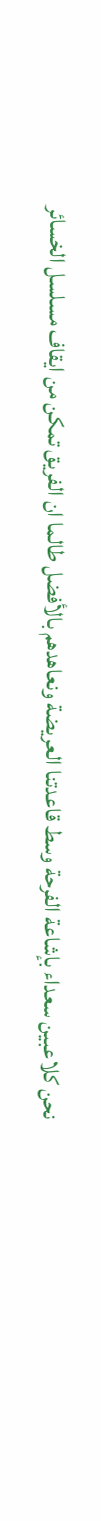نحن كلاعبين سعداء بإشاعة الفرحة وسط قاعدتنا العريضة ونعاهدهم بالأفضل طالما ان الفريق تمكن من ايقاف مسلسل الخسائر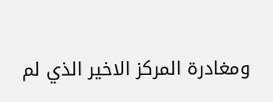ومغادرة المركز الاخير الذي لم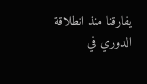يفارقنا منذ انطلاقة الدوري في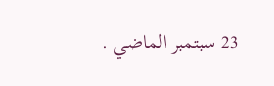23 سبتمبر الماضي .